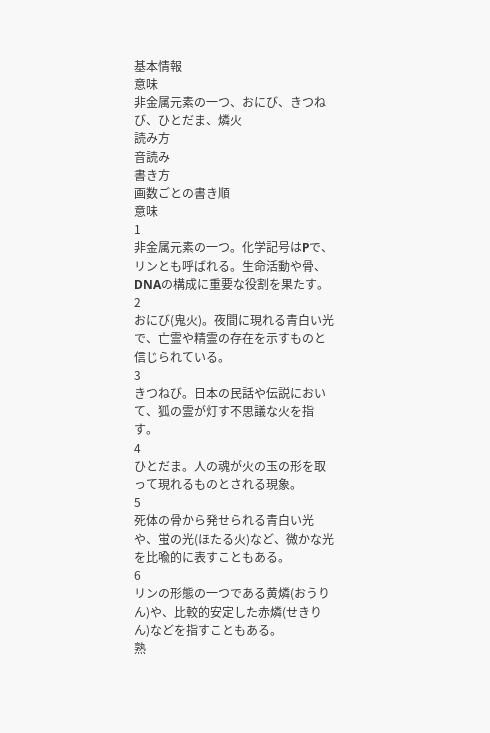基本情報
意味
非金属元素の一つ、おにび、きつねび、ひとだま、燐火
読み方
音読み
書き方
画数ごとの書き順
意味
1
非金属元素の一つ。化学記号はPで、リンとも呼ばれる。生命活動や骨、DNAの構成に重要な役割を果たす。
2
おにび(鬼火)。夜間に現れる青白い光で、亡霊や精霊の存在を示すものと信じられている。
3
きつねび。日本の民話や伝説において、狐の霊が灯す不思議な火を指す。
4
ひとだま。人の魂が火の玉の形を取って現れるものとされる現象。
5
死体の骨から発せられる青白い光や、蛍の光(ほたる火)など、微かな光を比喩的に表すこともある。
6
リンの形態の一つである黄燐(おうりん)や、比較的安定した赤燐(せきりん)などを指すこともある。
熟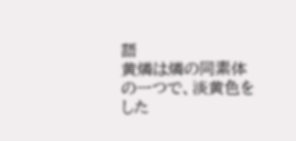語
黄燐は燐の同素体の一つで、淡黄色をした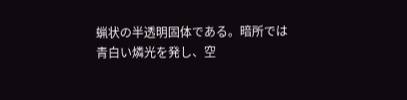蝋状の半透明固体である。暗所では青白い燐光を発し、空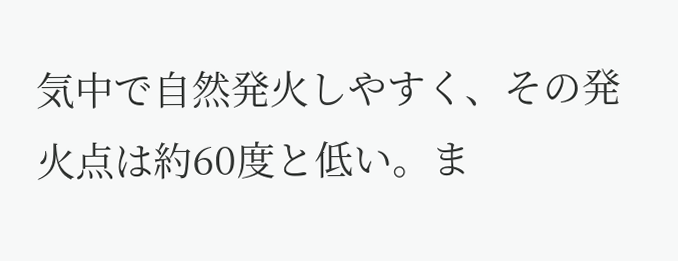気中で自然発火しやすく、その発火点は約60度と低い。ま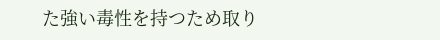た強い毒性を持つため取り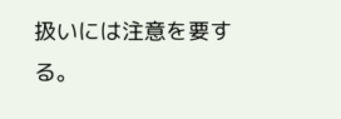扱いには注意を要する。